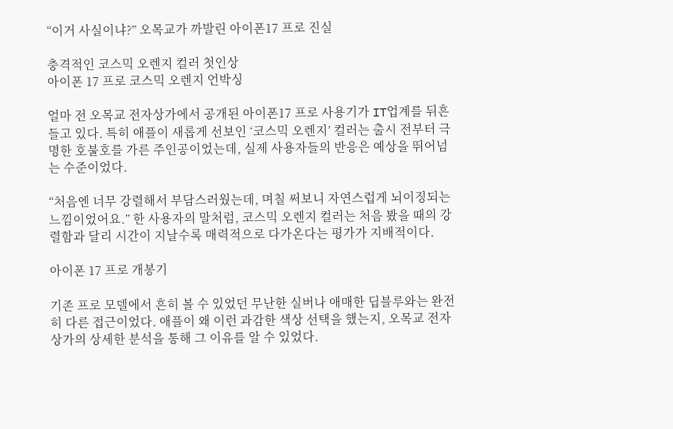“이거 사실이냐?” 오목교가 까발린 아이폰17 프로 진실

충격적인 코스믹 오렌지 컬러 첫인상
아이폰 17 프로 코스믹 오렌지 언박싱

얼마 전 오목교 전자상가에서 공개된 아이폰17 프로 사용기가 IT업계를 뒤흔들고 있다. 특히 애플이 새롭게 선보인 ‘코스믹 오렌지’ 컬러는 출시 전부터 극명한 호불호를 가른 주인공이었는데, 실제 사용자들의 반응은 예상을 뛰어넘는 수준이었다.

“처음엔 너무 강렬해서 부담스러웠는데, 며칠 써보니 자연스럽게 뇌이징되는 느낌이었어요.” 한 사용자의 말처럼, 코스믹 오렌지 컬러는 처음 봤을 때의 강렬함과 달리 시간이 지날수록 매력적으로 다가온다는 평가가 지배적이다.

아이폰 17 프로 개봉기

기존 프로 모델에서 흔히 볼 수 있었던 무난한 실버나 애매한 딥블루와는 완전히 다른 접근이었다. 애플이 왜 이런 과감한 색상 선택을 했는지, 오목교 전자상가의 상세한 분석을 통해 그 이유를 알 수 있었다.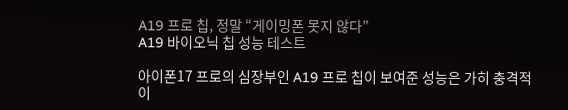A19 프로 칩, 정말 “게이밍폰 못지 않다”
A19 바이오닉 칩 성능 테스트

아이폰17 프로의 심장부인 A19 프로 칩이 보여준 성능은 가히 충격적이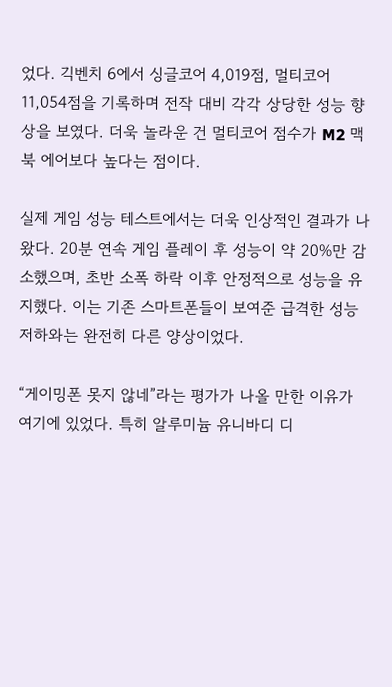었다. 긱벤치 6에서 싱글코어 4,019점, 멀티코어 11,054점을 기록하며 전작 대비 각각 상당한 성능 향상을 보였다. 더욱 놀라운 건 멀티코어 점수가 M2 맥북 에어보다 높다는 점이다.

실제 게임 성능 테스트에서는 더욱 인상적인 결과가 나왔다. 20분 연속 게임 플레이 후 성능이 약 20%만 감소했으며, 초반 소폭 하락 이후 안정적으로 성능을 유지했다. 이는 기존 스마트폰들이 보여준 급격한 성능 저하와는 완전히 다른 양상이었다.

“게이밍폰 못지 않네”라는 평가가 나올 만한 이유가 여기에 있었다. 특히 알루미늄 유니바디 디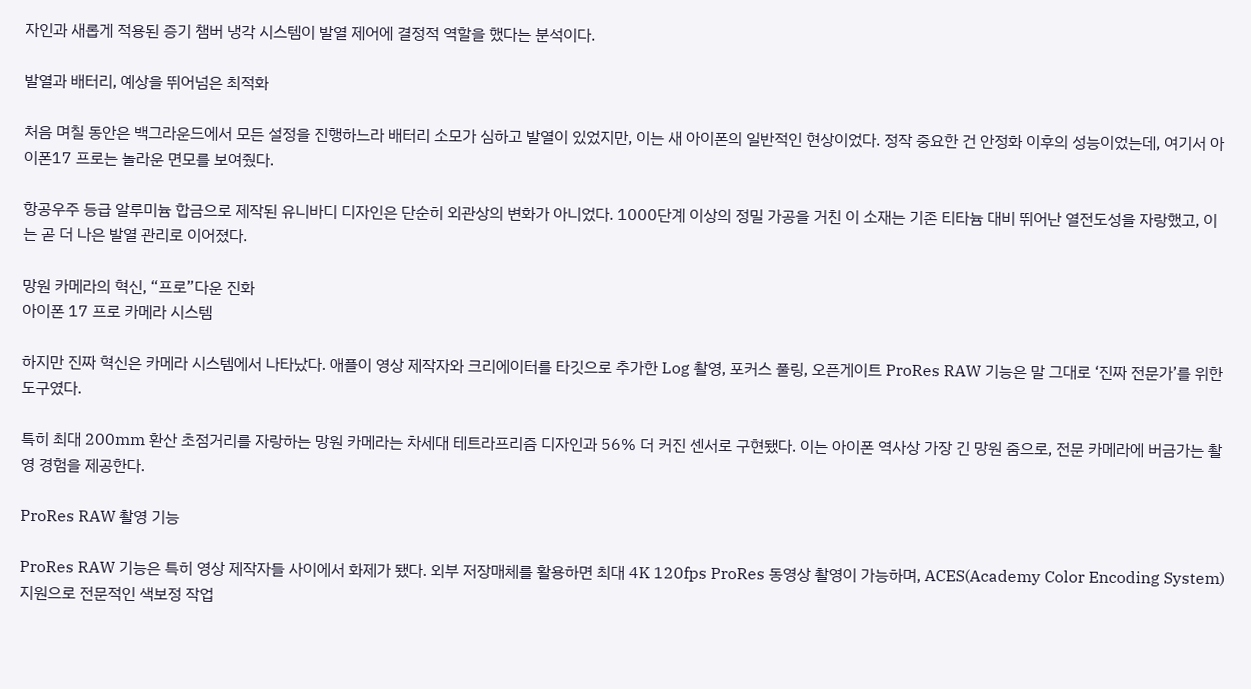자인과 새롭게 적용된 증기 챔버 냉각 시스템이 발열 제어에 결정적 역할을 했다는 분석이다.

발열과 배터리, 예상을 뛰어넘은 최적화

처음 며칠 동안은 백그라운드에서 모든 설정을 진행하느라 배터리 소모가 심하고 발열이 있었지만, 이는 새 아이폰의 일반적인 현상이었다. 정작 중요한 건 안정화 이후의 성능이었는데, 여기서 아이폰17 프로는 놀라운 면모를 보여줬다.

항공우주 등급 알루미늄 합금으로 제작된 유니바디 디자인은 단순히 외관상의 변화가 아니었다. 1000단계 이상의 정밀 가공을 거친 이 소재는 기존 티타늄 대비 뛰어난 열전도성을 자랑했고, 이는 곧 더 나은 발열 관리로 이어졌다.

망원 카메라의 혁신, “프로”다운 진화
아이폰 17 프로 카메라 시스템

하지만 진짜 혁신은 카메라 시스템에서 나타났다. 애플이 영상 제작자와 크리에이터를 타깃으로 추가한 Log 촬영, 포커스 풀링, 오픈게이트 ProRes RAW 기능은 말 그대로 ‘진짜 전문가’를 위한 도구였다.

특히 최대 200mm 환산 초점거리를 자랑하는 망원 카메라는 차세대 테트라프리즘 디자인과 56% 더 커진 센서로 구현됐다. 이는 아이폰 역사상 가장 긴 망원 줌으로, 전문 카메라에 버금가는 촬영 경험을 제공한다.

ProRes RAW 촬영 기능

ProRes RAW 기능은 특히 영상 제작자들 사이에서 화제가 됐다. 외부 저장매체를 활용하면 최대 4K 120fps ProRes 동영상 촬영이 가능하며, ACES(Academy Color Encoding System) 지원으로 전문적인 색보정 작업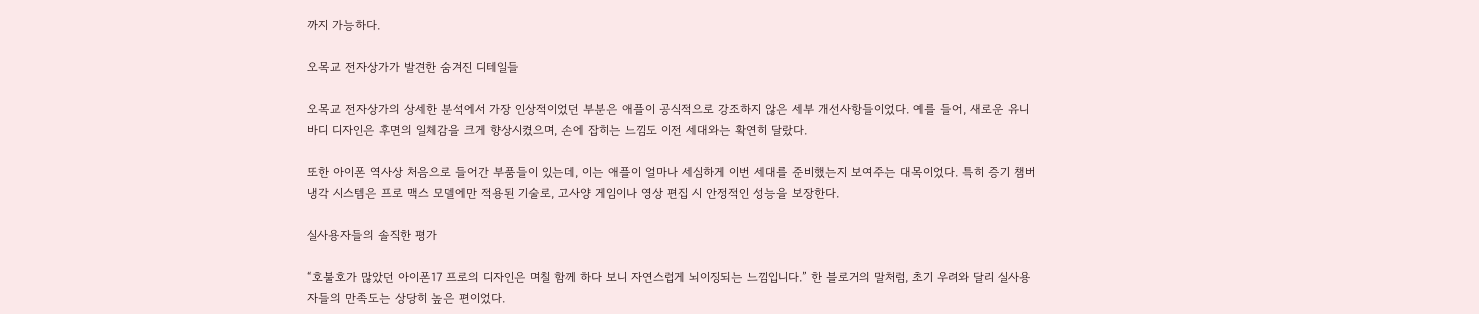까지 가능하다.

오목교 전자상가가 발견한 숨겨진 디테일들

오목교 전자상가의 상세한 분석에서 가장 인상적이었던 부분은 애플이 공식적으로 강조하지 않은 세부 개선사항들이었다. 예를 들어, 새로운 유니바디 디자인은 후면의 일체감을 크게 향상시켰으며, 손에 잡히는 느낌도 이전 세대와는 확연히 달랐다.

또한 아이폰 역사상 처음으로 들어간 부품들이 있는데, 이는 애플이 얼마나 세심하게 이번 세대를 준비했는지 보여주는 대목이었다. 특히 증기 챔버 냉각 시스템은 프로 맥스 모델에만 적용된 기술로, 고사양 게임이나 영상 편집 시 안정적인 성능을 보장한다.

실사용자들의 솔직한 평가

“호불호가 많았던 아이폰17 프로의 디자인은 며칠 함께 하다 보니 자연스럽게 뇌이징되는 느낌입니다.” 한 블로거의 말처럼, 초기 우려와 달리 실사용자들의 만족도는 상당히 높은 편이었다.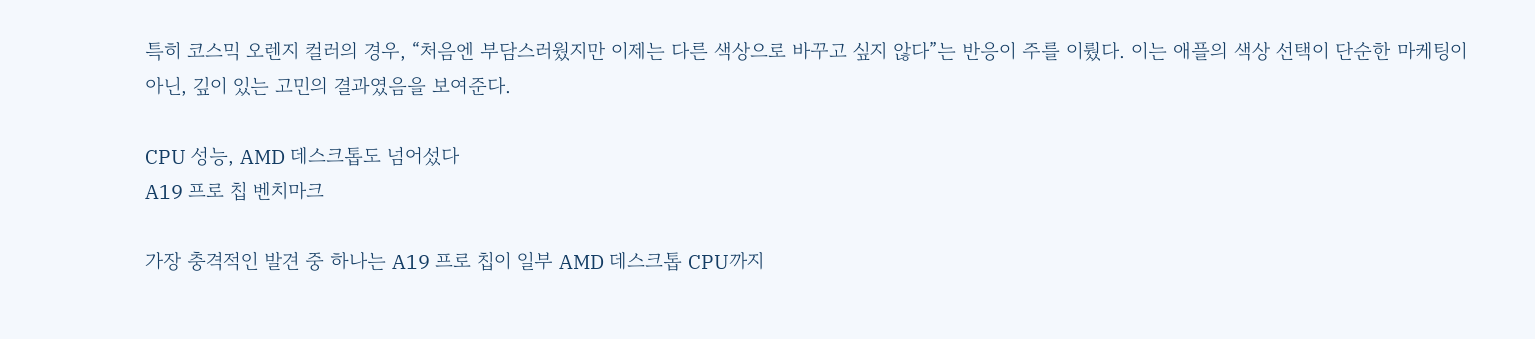특히 코스믹 오렌지 컬러의 경우, “처음엔 부담스러웠지만 이제는 다른 색상으로 바꾸고 싶지 않다”는 반응이 주를 이뤘다. 이는 애플의 색상 선택이 단순한 마케팅이 아닌, 깊이 있는 고민의 결과였음을 보여준다.

CPU 성능, AMD 데스크톱도 넘어섰다
A19 프로 칩 벤치마크

가장 충격적인 발견 중 하나는 A19 프로 칩이 일부 AMD 데스크톱 CPU까지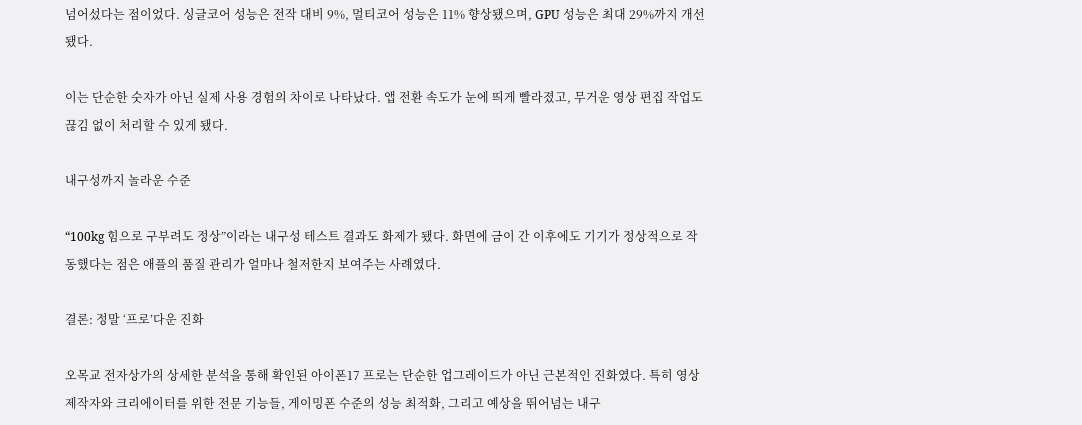넘어섰다는 점이었다. 싱글코어 성능은 전작 대비 9%, 멀티코어 성능은 11% 향상됐으며, GPU 성능은 최대 29%까지 개선됐다.

이는 단순한 숫자가 아닌 실제 사용 경험의 차이로 나타났다. 앱 전환 속도가 눈에 띄게 빨라졌고, 무거운 영상 편집 작업도 끊김 없이 처리할 수 있게 됐다.

내구성까지 놀라운 수준

“100kg 힘으로 구부려도 정상”이라는 내구성 테스트 결과도 화제가 됐다. 화면에 금이 간 이후에도 기기가 정상적으로 작동했다는 점은 애플의 품질 관리가 얼마나 철저한지 보여주는 사례였다.

결론: 정말 ‘프로’다운 진화

오목교 전자상가의 상세한 분석을 통해 확인된 아이폰17 프로는 단순한 업그레이드가 아닌 근본적인 진화였다. 특히 영상 제작자와 크리에이터를 위한 전문 기능들, 게이밍폰 수준의 성능 최적화, 그리고 예상을 뛰어넘는 내구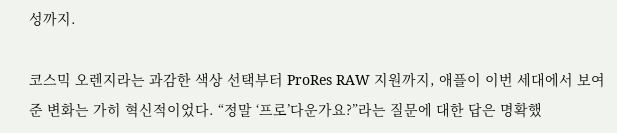성까지.

코스믹 오렌지라는 과감한 색상 선택부터 ProRes RAW 지원까지, 애플이 이번 세대에서 보여준 변화는 가히 혁신적이었다. “정말 ‘프로’다운가요?”라는 질문에 대한 답은 명확했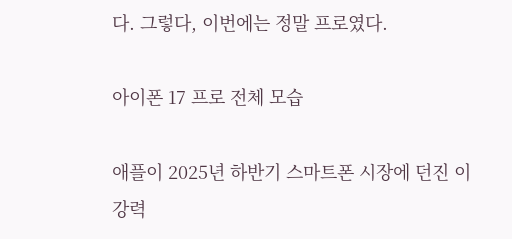다. 그렇다, 이번에는 정말 프로였다.

아이폰 17 프로 전체 모습

애플이 2025년 하반기 스마트폰 시장에 던진 이 강력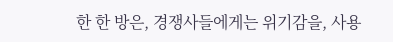한 한 방은, 경쟁사들에게는 위기감을, 사용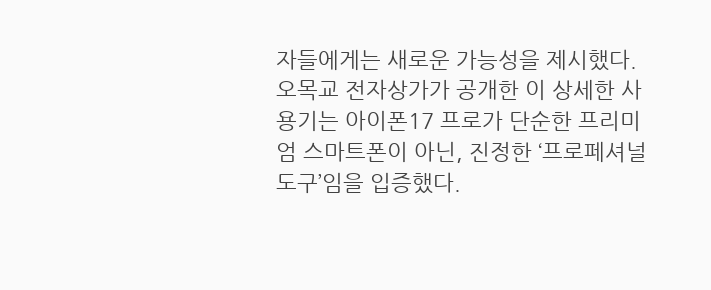자들에게는 새로운 가능성을 제시했다. 오목교 전자상가가 공개한 이 상세한 사용기는 아이폰17 프로가 단순한 프리미엄 스마트폰이 아닌, 진정한 ‘프로페셔널 도구’임을 입증했다.